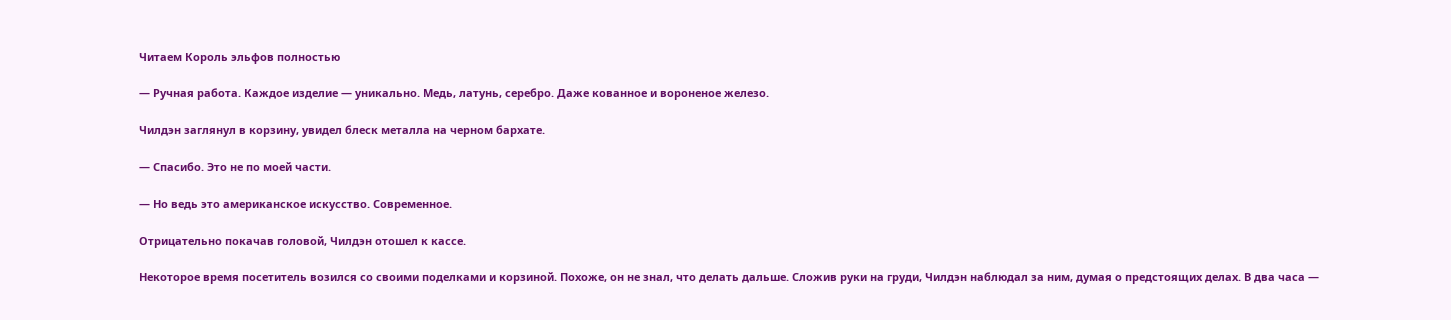Читаем Король эльфов полностью

— Ручная работа. Каждое изделие — уникально. Медь, латунь, серебро. Даже кованное и вороненое железо.

Чилдэн заглянул в корзину, увидел блеск металла на черном бархате.

— Спасибо. Это не по моей части.

— Но ведь это американское искусство. Современное.

Отрицательно покачав головой, Чилдэн отошел к кассе.

Некоторое время посетитель возился со своими поделками и корзиной. Похоже, он не знал, что делать дальше. Сложив руки на груди, Чилдэн наблюдал за ним, думая о предстоящих делах. В два часа —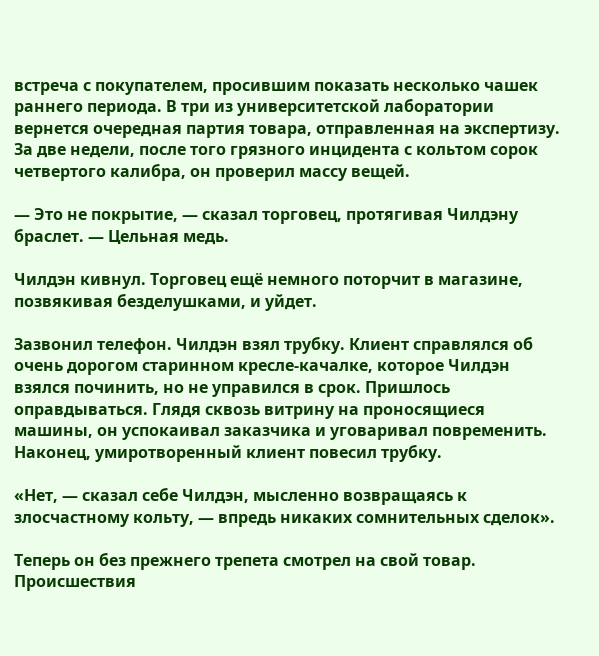встреча с покупателем, просившим показать несколько чашек раннего периода. В три из университетской лаборатории вернется очередная партия товара, отправленная на экспертизу. За две недели, после того грязного инцидента с кольтом сорок четвертого калибра, он проверил массу вещей.

— Это не покрытие, — сказал торговец, протягивая Чилдэну браслет. — Цельная медь.

Чилдэн кивнул. Торговец ещё немного поторчит в магазине, позвякивая безделушками, и уйдет.

Зазвонил телефон. Чилдэн взял трубку. Клиент справлялся об очень дорогом старинном кресле-качалке, которое Чилдэн взялся починить, но не управился в срок. Пришлось оправдываться. Глядя сквозь витрину на проносящиеся машины, он успокаивал заказчика и уговаривал повременить. Наконец, умиротворенный клиент повесил трубку.

«Нет, — сказал себе Чилдэн, мысленно возвращаясь к злосчастному кольту, — впредь никаких сомнительных сделок».

Теперь он без прежнего трепета смотрел на свой товар. Происшествия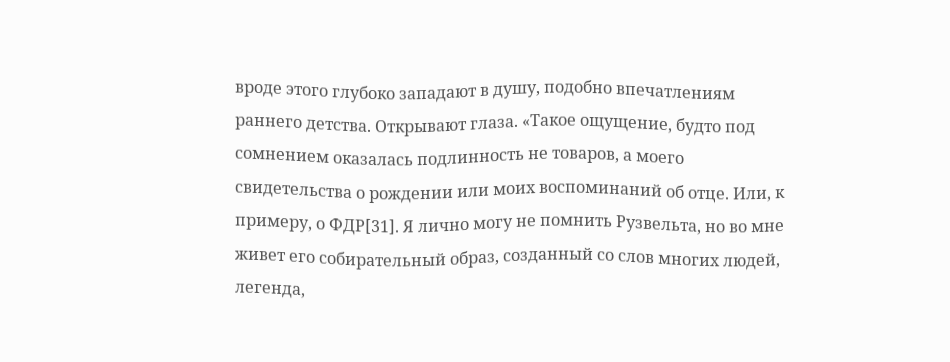вроде этого глубоко западают в душу, подобно впечатлениям раннего детства. Открывают глаза. «Такое ощущение, будто под сомнением оказалась подлинность не товаров, а моего свидетельства о рождении или моих воспоминаний об отце. Или, к примеру, о ФДР[31]. Я лично могу не помнить Рузвельта, но во мне живет его собирательный образ, созданный со слов многих людей, легенда,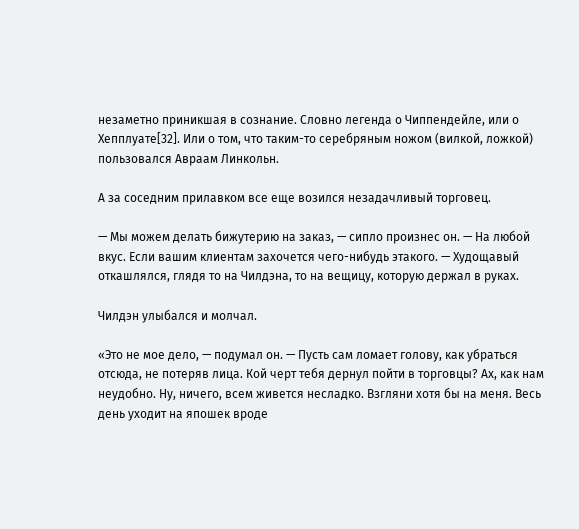незаметно приникшая в сознание. Словно легенда о Чиппендейле, или о Хепплуате[32]. Или о том, что таким-то серебряным ножом (вилкой, ложкой) пользовался Авраам Линкольн.

А за соседним прилавком все еще возился незадачливый торговец.

— Мы можем делать бижутерию на заказ, — сипло произнес он. — На любой вкус. Если вашим клиентам захочется чего-нибудь этакого. — Худощавый откашлялся, глядя то на Чилдэна, то на вещицу, которую держал в руках.

Чилдэн улыбался и молчал.

«Это не мое дело, — подумал он. — Пусть сам ломает голову, как убраться отсюда, не потеряв лица. Кой черт тебя дернул пойти в торговцы? Ах, как нам неудобно. Ну, ничего, всем живется несладко. Взгляни хотя бы на меня. Весь день уходит на япошек вроде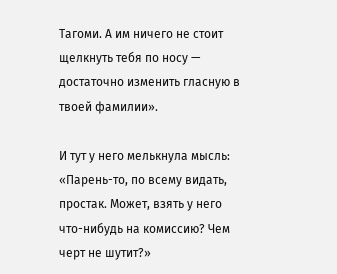Тагоми. А им ничего не стоит щелкнуть тебя по носу — достаточно изменить гласную в твоей фамилии».

И тут у него мелькнула мысль: «Парень-то, по всему видать, простак. Может, взять у него что-нибудь на комиссию? Чем черт не шутит?»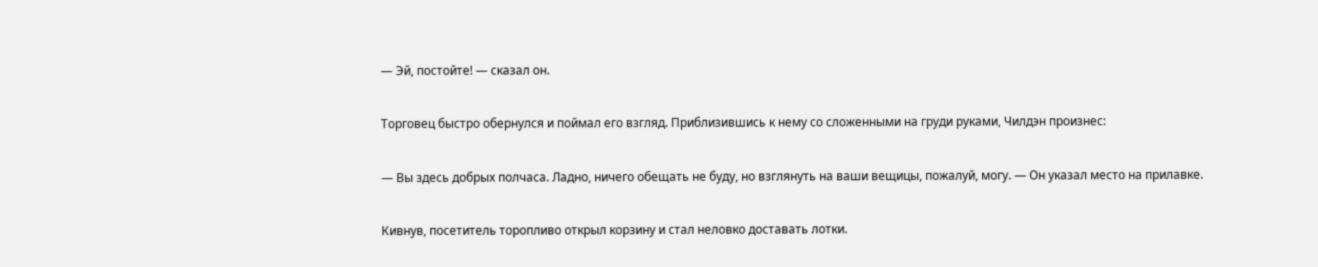— Эй, постойте! — сказал он.

Торговец быстро обернулся и поймал его взгляд. Приблизившись к нему со сложенными на груди руками, Чилдэн произнес:

— Вы здесь добрых полчаса. Ладно, ничего обещать не буду, но взглянуть на ваши вещицы, пожалуй, могу. — Он указал место на прилавке.

Кивнув, посетитель торопливо открыл корзину и стал неловко доставать лотки.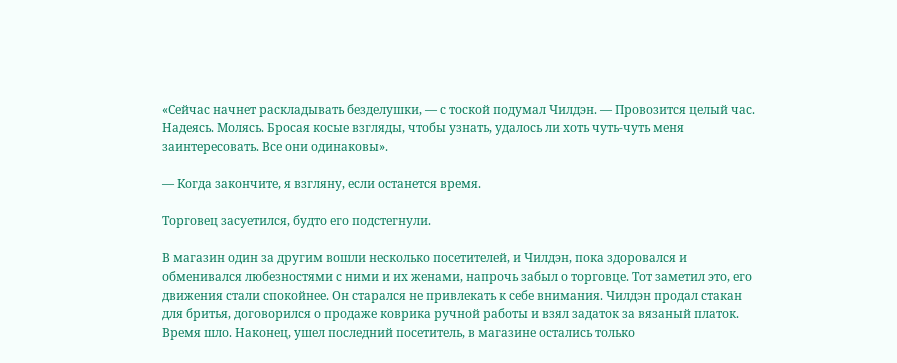«Сейчас начнет раскладывать безделушки, — с тоской подумал Чилдэн. — Провозится целый час. Надеясь. Молясь. Бросая косые взгляды, чтобы узнать, удалось ли хоть чуть-чуть меня заинтересовать. Все они одинаковы».

— Когда закончите, я взгляну, если останется время.

Торговец засуетился, будто его подстегнули.

В магазин один за другим вошли несколько посетителей, и Чилдэн, пока здоровался и обменивался любезностями с ними и их женами, напрочь забыл о торговце. Тот заметил это, его движения стали спокойнее. Он старался не привлекать к себе внимания. Чилдэн продал стакан для бритья, договорился о продаже коврика ручной работы и взял задаток за вязаный платок. Время шло. Наконец, ушел последний посетитель, в магазине остались только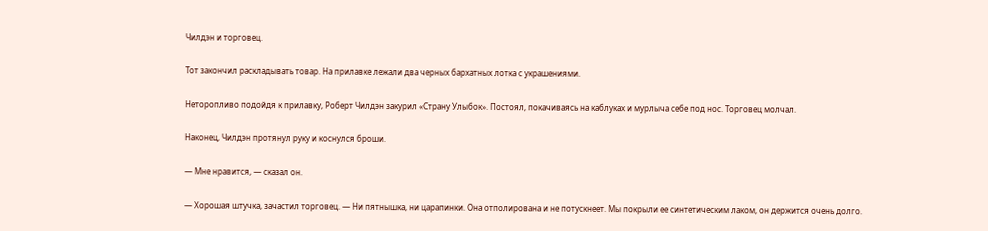Чилдэн и торговец.

Тот закончил раскладывать товар. На прилавке лежали два черных бархатных лотка с украшениями.

Неторопливо подойдя к прилавку, Роберт Чилдэн закурил «Страну Улыбок». Постоял, покачиваясь на каблуках и мурлыча себе под нос. Торговец молчал.

Наконец, Чилдэн протянул руку и коснулся броши.

— Мне нравится, — сказал он.

— Хорошая штучка, зачастил торговец. — Ни пятнышка, ни царапинки. Она отполирована и не потускнеет. Мы покрыли ее синтетическим лаком, он держится очень долго.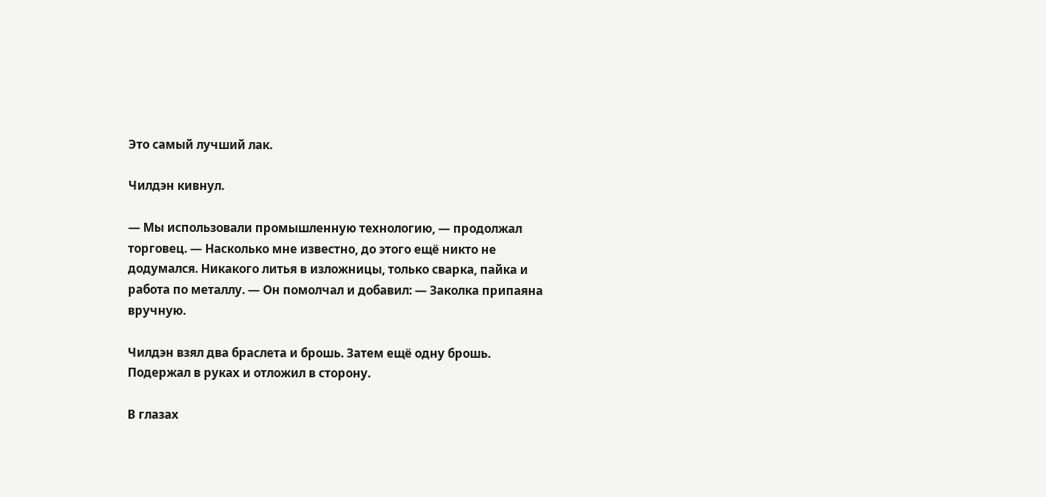Это самый лучший лак.

Чилдэн кивнул.

— Мы использовали промышленную технологию, — продолжал торговец. — Насколько мне известно, до этого ещё никто не додумался. Никакого литья в изложницы, только сварка, пайка и работа по металлу. — Он помолчал и добавил: — Заколка припаяна вручную.

Чилдэн взял два браслета и брошь. Затем ещё одну брошь. Подержал в руках и отложил в сторону.

В глазах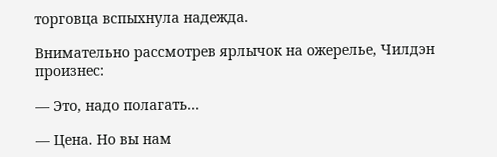торговца вспыхнула надежда.

Внимательно рассмотрев ярлычок на ожерелье, Чилдэн произнес:

— Это, надо полагать...

— Цена. Но вы нам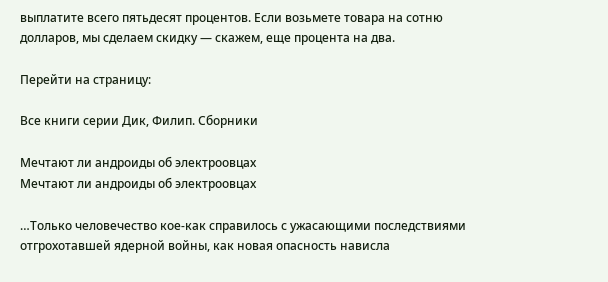выплатите всего пятьдесят процентов. Если возьмете товара на сотню долларов, мы сделаем скидку — скажем, еще процента на два.

Перейти на страницу:

Все книги серии Дик, Филип. Сборники

Мечтают ли андроиды об электроовцах
Мечтают ли андроиды об электроовцах

…Только человечество кое-как справилось с ужасающими последствиями отгрохотавшей ядерной войны, как новая опасность нависла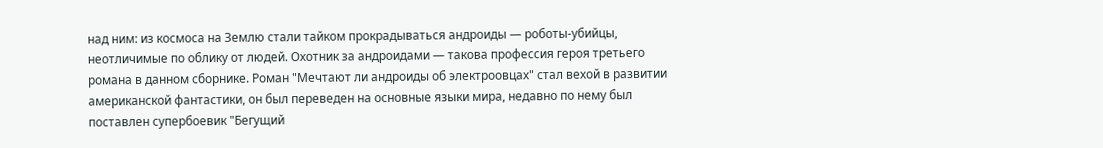над ним: из космоса на Землю стали тайком прокрадываться андроиды — роботы-убийцы, неотличимые по облику от людей. Охотник за андроидами — такова профессия героя третьего романа в данном сборнике. Роман "Мечтают ли андроиды об электроовцах" стал вехой в развитии американской фантастики, он был переведен на основные языки мира, недавно по нему был поставлен супербоевик "Бегущий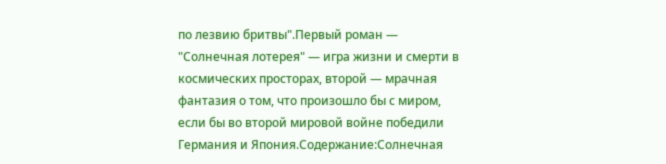по лезвию бритвы".Первый роман — "Солнечная лотерея" — игра жизни и смерти в космических просторах, второй — мрачная фантазия о том, что произошло бы с миром, если бы во второй мировой войне победили Германия и Япония.Содержание:Солнечная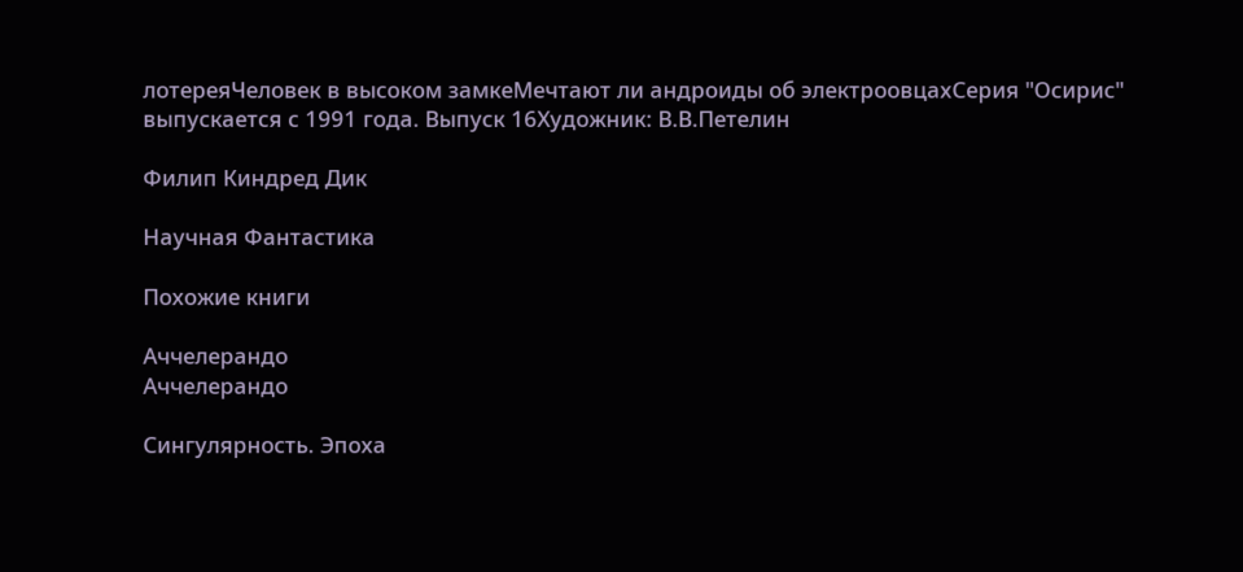лотереяЧеловек в высоком замкеМечтают ли андроиды об электроовцахСерия "Осирис" выпускается с 1991 года. Выпуск 16Художник: В.В.Петелин

Филип Киндред Дик

Научная Фантастика

Похожие книги

Аччелерандо
Аччелерандо

Сингулярность. Эпоха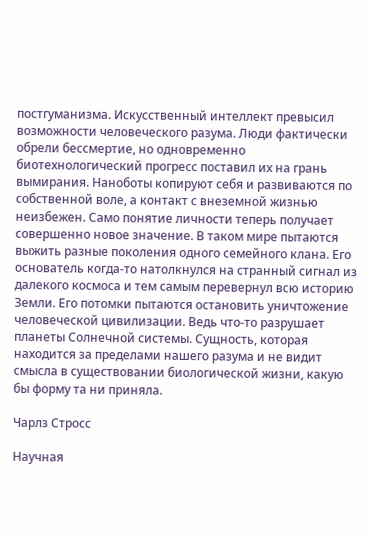постгуманизма. Искусственный интеллект превысил возможности человеческого разума. Люди фактически обрели бессмертие, но одновременно биотехнологический прогресс поставил их на грань вымирания. Наноботы копируют себя и развиваются по собственной воле, а контакт с внеземной жизнью неизбежен. Само понятие личности теперь получает совершенно новое значение. В таком мире пытаются выжить разные поколения одного семейного клана. Его основатель когда-то натолкнулся на странный сигнал из далекого космоса и тем самым перевернул всю историю Земли. Его потомки пытаются остановить уничтожение человеческой цивилизации. Ведь что-то разрушает планеты Солнечной системы. Сущность, которая находится за пределами нашего разума и не видит смысла в существовании биологической жизни, какую бы форму та ни приняла.

Чарлз Стросс

Научная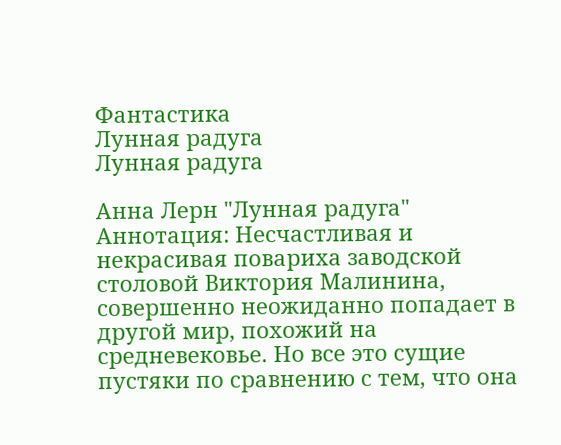Фантастика
Лунная радуга
Лунная радуга

Анна Лерн "Лунная радуга" Аннотация: Несчастливая и некрасивая повариха заводской столовой Виктория Малинина, совершенно неожиданно попадает в другой мир, похожий на средневековье. Но все это сущие пустяки по сравнению с тем, что она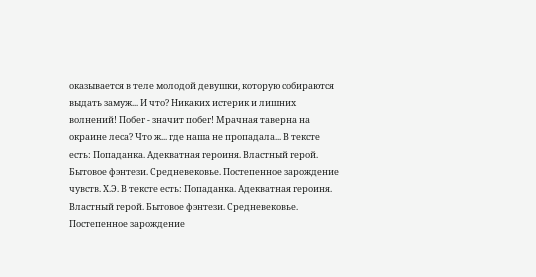оказывается в теле молодой девушки, которую собираются выдать замуж... И что? Никаких истерик и лишних волнений! Побег - значит побег! Мрачная таверна на окраине леса? Что ж... где наша не пропадала... В тексте есть: Попаданка. Адекватная героиня. Властный герой. Бытовое фэнтези. Средневековье. Постепенное зарождение чувств. Х.Э. В тексте есть: Попаданка. Адекватная героиня. Властный герой. Бытовое фэнтези. Средневековье. Постепенное зарождение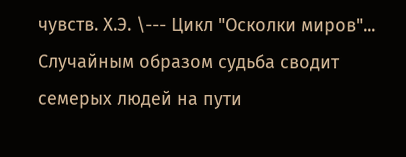чувств. Х.Э. \--- Цикл "Осколки миров"... Случайным образом судьба сводит семерых людей на пути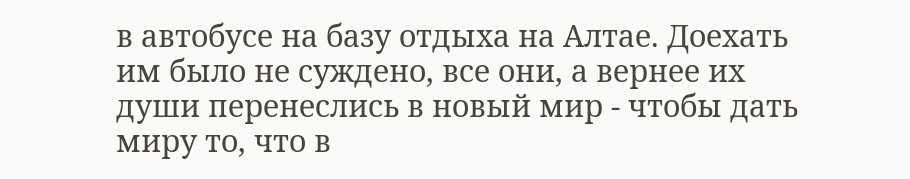в автобусе на базу отдыха на Алтае. Доехать им было не суждено, все они, а вернее их души перенеслись в новый мир - чтобы дать миру то, что в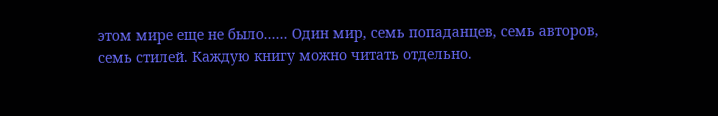этом мире еще не было...... Один мир, семь попаданцев, семь авторов, семь стилей. Каждую книгу можно читать отдельно.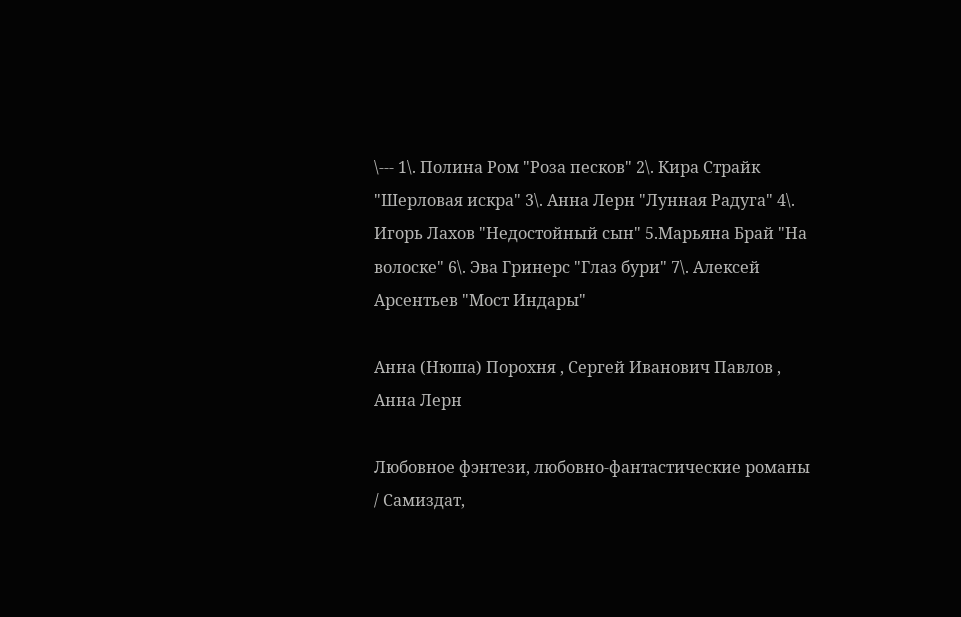\--- 1\. Полина Ром "Роза песков" 2\. Кира Страйк "Шерловая искра" 3\. Анна Лерн "Лунная Радуга" 4\. Игорь Лахов "Недостойный сын" 5.Марьяна Брай "На волоске" 6\. Эва Гринерс "Глаз бури" 7\. Алексей Арсентьев "Мост Индары"

Анна (Нюша) Порохня , Сергей Иванович Павлов , Анна Лерн

Любовное фэнтези, любовно-фантастические романы / Самиздат,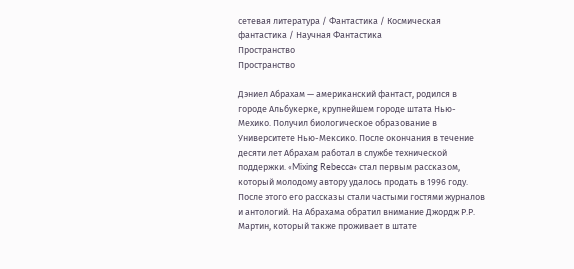сетевая литература / Фантастика / Космическая фантастика / Научная Фантастика
Пространство
Пространство

Дэниел Абрахам — американский фантаст, родился в городе Альбукерке, крупнейшем городе штата Нью-Мехико. Получил биологическое образование в Университете Нью-Мексико. После окончания в течение десяти лет Абрахам работал в службе технической поддержки. «Mixing Rebecca» стал первым рассказом, который молодому автору удалось продать в 1996 году. После этого его рассказы стали частыми гостями журналов и антологий. На Абрахама обратил внимание Джордж Р.Р. Мартин, который также проживает в штате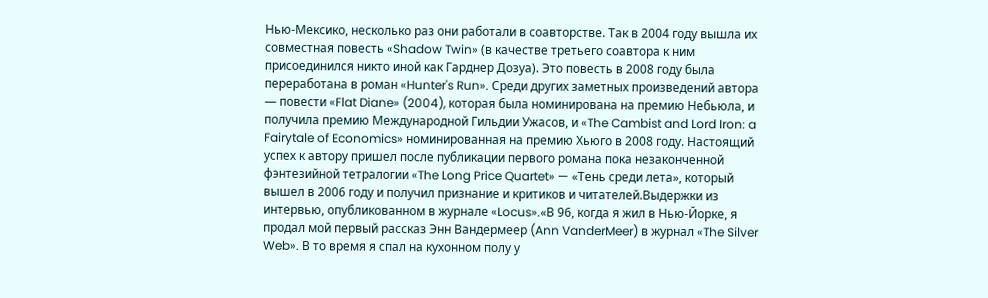Нью-Мексико, несколько раз они работали в соавторстве. Так в 2004 году вышла их совместная повесть «Shadow Twin» (в качестве третьего соавтора к ним присоединился никто иной как Гарднер Дозуа). Это повесть в 2008 году была переработана в роман «Hunter's Run». Среди других заметных произведений автора — повести «Flat Diane» (2004), которая была номинирована на премию Небьюла, и получила премию Международной Гильдии Ужасов, и «The Cambist and Lord Iron: a Fairytale of Economics» номинированная на премию Хьюго в 2008 году. Настоящий успех к автору пришел после публикации первого романа пока незаконченной фэнтезийной тетралогии «The Long Price Quartet» — «Тень среди лета», который вышел в 2006 году и получил признание и критиков и читателей.Выдержки из интервью, опубликованном в журнале «Locus».«В 96, когда я жил в Нью-Йорке, я продал мой первый рассказ Энн Вандермеер (Ann VanderMeer) в журнал «The Silver Web». В то время я спал на кухонном полу у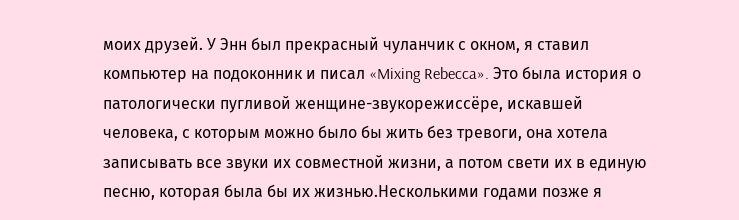моих друзей. У Энн был прекрасный чуланчик с окном, я ставил компьютер на подоконник и писал «Mixing Rebecca». Это была история о патологически пугливой женщине-звукорежиссёре, искавшей человека, с которым можно было бы жить без тревоги, она хотела записывать все звуки их совместной жизни, а потом свети их в единую песню, которая была бы их жизнью.Несколькими годами позже я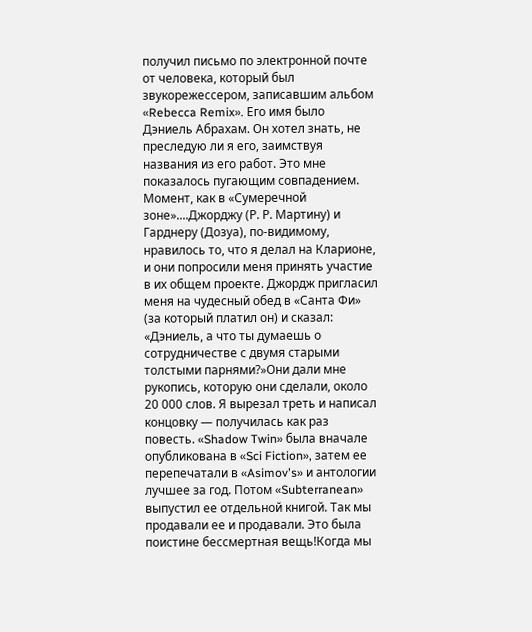получил письмо по электронной почте от человека, который был звукорежессером, записавшим альбом «Rebecca Remix». Его имя было Дэниель Абрахам. Он хотел знать, не преследую ли я его, заимствуя названия из его работ. Это мне показалось пугающим совпадением. Момент, как в «Сумеречной зоне»....Джорджу (Р. Р. Мартину) и Гарднеру (Дозуа), по-видимому, нравилось то, что я делал на Кларионе, и они попросили меня принять участие в их общем проекте. Джордж пригласил меня на чудесный обед в «Санта Фи» (за который платил он) и сказал: «Дэниель, а что ты думаешь о сотрудничестве с двумя старыми толстыми парнями?»Они дали мне рукопись, которую они сделали, около 20 000 слов. Я вырезал треть и написал концовку — получилась как раз повесть. «Shadow Twin» была вначале опубликована в «Sci Fiction», затем ее перепечатали в «Asimov's» и антологии лучшее за год. Потом «Subterranean» выпустил ее отдельной книгой. Так мы продавали ее и продавали. Это была поистине бессмертная вещь!Когда мы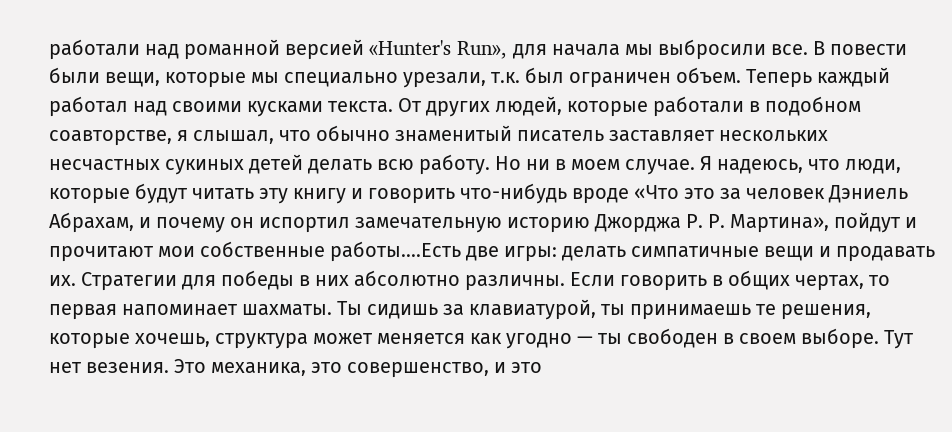работали над романной версией «Hunter's Run», для начала мы выбросили все. В повести были вещи, которые мы специально урезали, т.к. был ограничен объем. Теперь каждый работал над своими кусками текста. От других людей, которые работали в подобном соавторстве, я слышал, что обычно знаменитый писатель заставляет нескольких несчастных сукиных детей делать всю работу. Но ни в моем случае. Я надеюсь, что люди, которые будут читать эту книгу и говорить что-нибудь вроде «Что это за человек Дэниель Абрахам, и почему он испортил замечательную историю Джорджа Р. Р. Мартина», пойдут и прочитают мои собственные работы....Есть две игры: делать симпатичные вещи и продавать их. Стратегии для победы в них абсолютно различны. Если говорить в общих чертах, то первая напоминает шахматы. Ты сидишь за клавиатурой, ты принимаешь те решения, которые хочешь, структура может меняется как угодно — ты свободен в своем выборе. Тут нет везения. Это механика, это совершенство, и это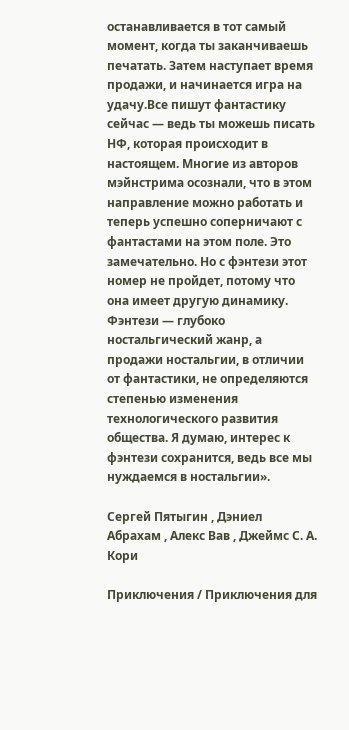останавливается в тот самый момент, когда ты заканчиваешь печатать. Затем наступает время продажи, и начинается игра на удачу.Все пишут фантастику сейчас — ведь ты можешь писать НФ, которая происходит в настоящем. Многие из авторов мэйнстрима осознали, что в этом направление можно работать и теперь успешно соперничают с фантастами на этом поле. Это замечательно. Но с фэнтези этот номер не пройдет, потому что она имеет другую динамику. Фэнтези — глубоко ностальгический жанр, а продажи ностальгии, в отличии от фантастики, не определяются степенью изменения технологического развития общества. Я думаю, интерес к фэнтези сохранится, ведь все мы нуждаемся в ностальгии».

Сергей Пятыгин , Дэниел Абрахам , Алекс Вав , Джеймс С. А. Кори

Приключения / Приключения для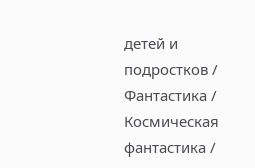детей и подростков / Фантастика / Космическая фантастика /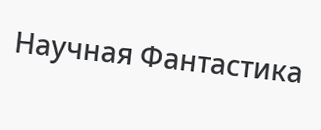Научная Фантастика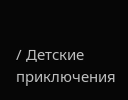/ Детские приключения